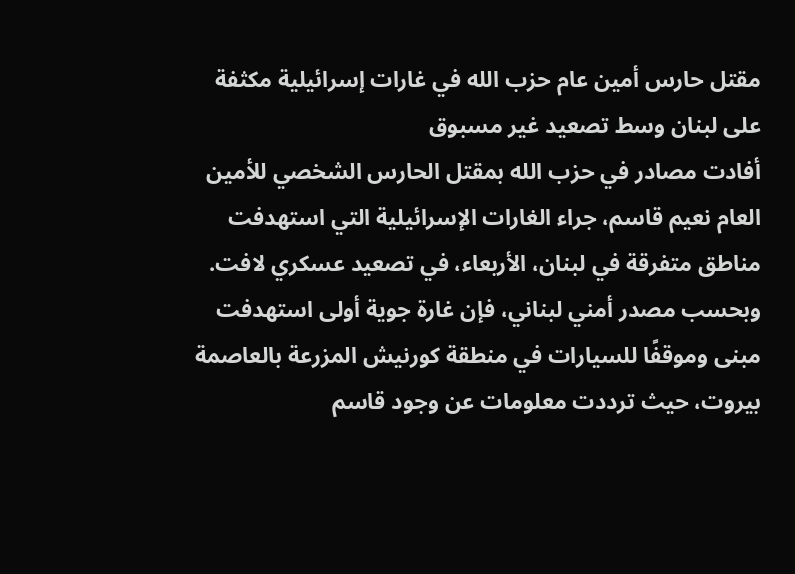مقتل حارس أمين عام حزب الله في غارات إسرائيلية مكثفة على لبنان وسط تصعيد غير مسبوق
أفادت مصادر في حزب الله بمقتل الحارس الشخصي للأمين العام نعيم قاسم، جراء الغارات الإسرائيلية التي استهدفت مناطق متفرقة في لبنان، الأربعاء، في تصعيد عسكري لافت.
وبحسب مصدر أمني لبناني، فإن غارة جوية أولى استهدفت مبنى وموقفًا للسيارات في منطقة كورنيش المزرعة بالعاصمة بيروت، حيث ترددت معلومات عن وجود قاسم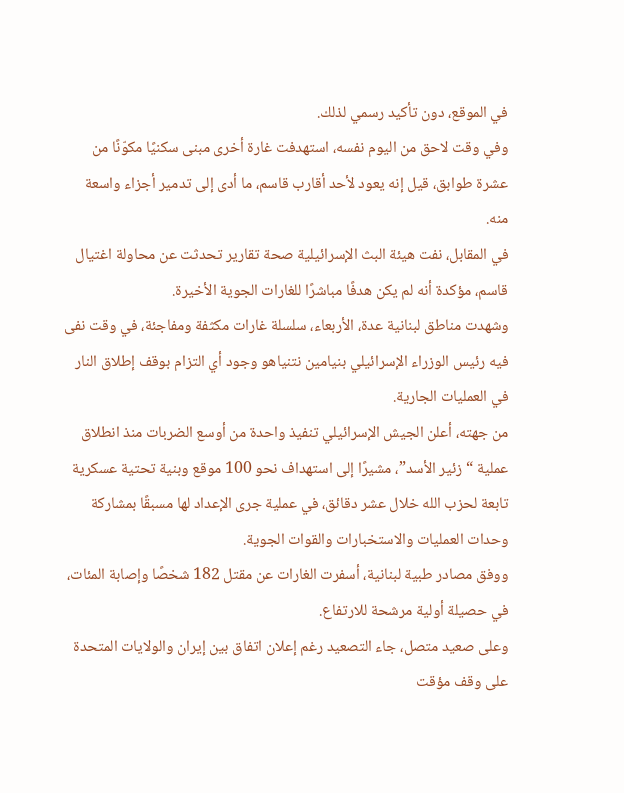في الموقع، دون تأكيد رسمي لذلك.
وفي وقت لاحق من اليوم نفسه، استهدفت غارة أخرى مبنى سكنيًا مكوّنًا من عشرة طوابق، قيل إنه يعود لأحد أقارب قاسم، ما أدى إلى تدمير أجزاء واسعة منه.
في المقابل، نفت هيئة البث الإسرائيلية صحة تقارير تحدثت عن محاولة اغتيال قاسم، مؤكدة أنه لم يكن هدفًا مباشرًا للغارات الجوية الأخيرة.
وشهدت مناطق لبنانية عدة، الأربعاء، سلسلة غارات مكثفة ومفاجئة، في وقت نفى فيه رئيس الوزراء الإسرائيلي بنيامين نتنياهو وجود أي التزام بوقف إطلاق النار في العمليات الجارية.
من جهته، أعلن الجيش الإسرائيلي تنفيذ واحدة من أوسع الضربات منذ انطلاق عملية “زئير الأسد”، مشيرًا إلى استهداف نحو 100 موقع وبنية تحتية عسكرية تابعة لحزب الله خلال عشر دقائق، في عملية جرى الإعداد لها مسبقًا بمشاركة وحدات العمليات والاستخبارات والقوات الجوية.
ووفق مصادر طبية لبنانية، أسفرت الغارات عن مقتل 182 شخصًا وإصابة المئات، في حصيلة أولية مرشحة للارتفاع.
وعلى صعيد متصل، جاء التصعيد رغم إعلان اتفاق بين إيران والولايات المتحدة على وقف مؤقت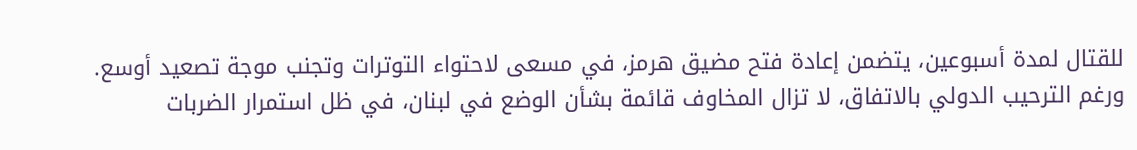للقتال لمدة أسبوعين، يتضمن إعادة فتح مضيق هرمز، في مسعى لاحتواء التوترات وتجنب موجة تصعيد أوسع.
ورغم الترحيب الدولي بالاتفاق، لا تزال المخاوف قائمة بشأن الوضع في لبنان، في ظل استمرار الضربات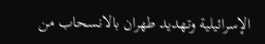الإسرائيلية وتهديد طهران بالانسحاب من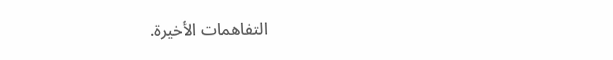التفاهمات الأخيرة.